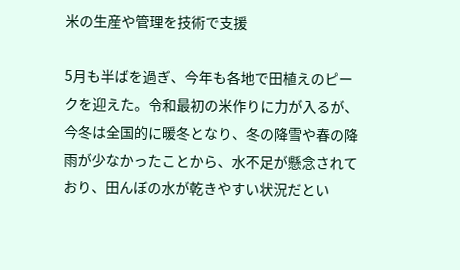米の生産や管理を技術で支援

5月も半ばを過ぎ、今年も各地で田植えのピークを迎えた。令和最初の米作りに力が入るが、今冬は全国的に暖冬となり、冬の降雪や春の降雨が少なかったことから、水不足が懸念されており、田んぼの水が乾きやすい状況だとい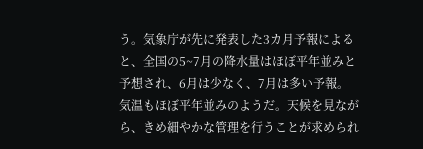う。気象庁が先に発表した3カ月予報によると、全国の5~7月の降水量はほぼ平年並みと予想され、6月は少なく、7月は多い予報。気温もほぼ平年並みのようだ。天候を見ながら、きめ細やかな管理を行うことが求められ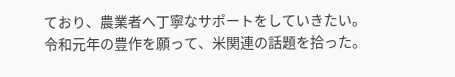ており、農業者へ丁寧なサポートをしていきたい。令和元年の豊作を願って、米関連の話題を拾った。